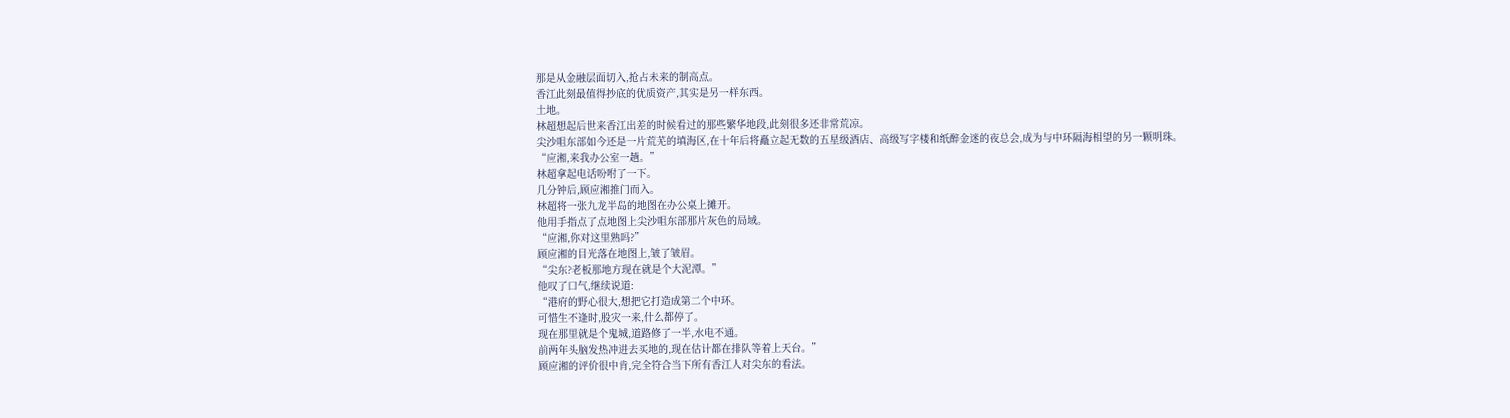那是从金融层面切入,抢占未来的制高点。
香江此刻最值得抄底的优质资产,其实是另一样东西。
土地。
林超想起后世来香江出差的时候看过的那些繁华地段,此刻很多还非常荒凉。
尖沙咀东部如今还是一片荒芜的填海区,在十年后将矗立起无数的五星级酒店、高级写字楼和纸醉金迷的夜总会,成为与中环隔海相望的另一颗明珠。
“应湘,来我办公室一趟。”
林超拿起电话吩咐了一下。
几分钟后,顾应湘推门而入。
林超将一张九龙半岛的地图在办公桌上摊开。
他用手指点了点地图上尖沙咀东部那片灰色的局域。
“应湘,你对这里熟吗?”
顾应湘的目光落在地图上,皱了皱眉。
“尖东?老板那地方现在就是个大泥潭。”
他叹了口气,继续说道:
“港府的野心很大,想把它打造成第二个中环。
可惜生不逢时,股灾一来,什么都停了。
现在那里就是个鬼城,道路修了一半,水电不通。
前两年头脑发热冲进去买地的,现在估计都在排队等着上天台。”
顾应湘的评价很中肯,完全符合当下所有香江人对尖东的看法。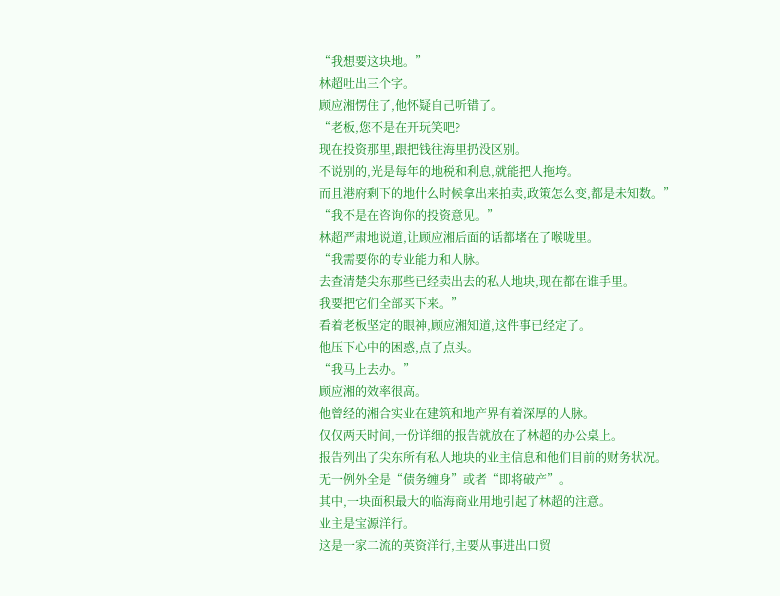“我想要这块地。”
林超吐出三个字。
顾应湘愣住了,他怀疑自己听错了。
“老板,您不是在开玩笑吧?
现在投资那里,跟把钱往海里扔没区别。
不说别的,光是每年的地税和利息,就能把人拖垮。
而且港府剩下的地什么时候拿出来拍卖,政策怎么变,都是未知数。”
“我不是在咨询你的投资意见。”
林超严肃地说道,让顾应湘后面的话都堵在了喉咙里。
“我需要你的专业能力和人脉。
去查清楚尖东那些已经卖出去的私人地块,现在都在谁手里。
我要把它们全部买下来。”
看着老板坚定的眼神,顾应湘知道,这件事已经定了。
他压下心中的困惑,点了点头。
“我马上去办。”
顾应湘的效率很高。
他曾经的湘合实业在建筑和地产界有着深厚的人脉。
仅仅两天时间,一份详细的报告就放在了林超的办公桌上。
报告列出了尖东所有私人地块的业主信息和他们目前的财务状况。
无一例外全是“债务缠身”或者“即将破产”。
其中,一块面积最大的临海商业用地引起了林超的注意。
业主是宝源洋行。
这是一家二流的英资洋行,主要从事进出口贸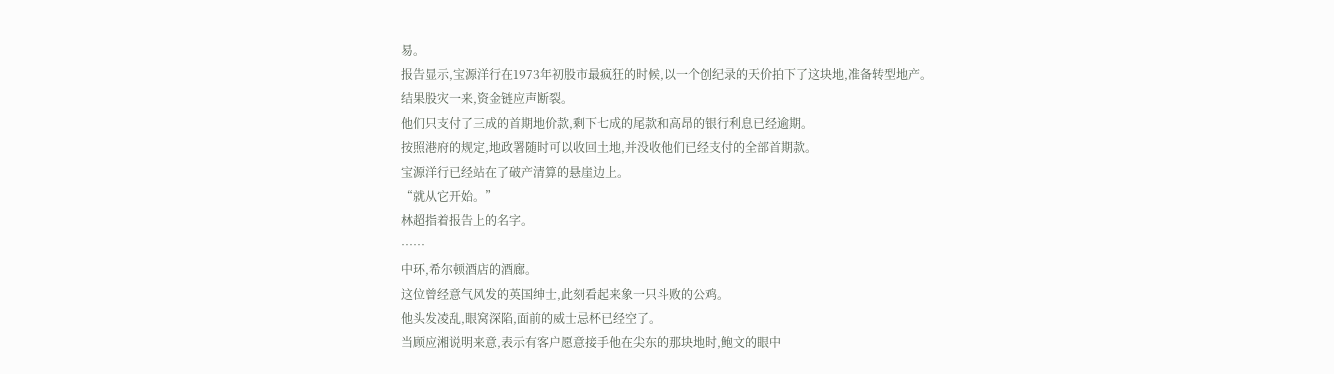易。
报告显示,宝源洋行在1973年初股市最疯狂的时候,以一个创纪录的天价拍下了这块地,准备转型地产。
结果股灾一来,资金链应声断裂。
他们只支付了三成的首期地价款,剩下七成的尾款和高昂的银行利息已经逾期。
按照港府的规定,地政署随时可以收回土地,并没收他们已经支付的全部首期款。
宝源洋行已经站在了破产清算的悬崖边上。
“就从它开始。”
林超指着报告上的名字。
……
中环,希尔顿酒店的酒廊。
这位曾经意气风发的英国绅士,此刻看起来象一只斗败的公鸡。
他头发凌乱,眼窝深陷,面前的威士忌杯已经空了。
当顾应湘说明来意,表示有客户愿意接手他在尖东的那块地时,鲍文的眼中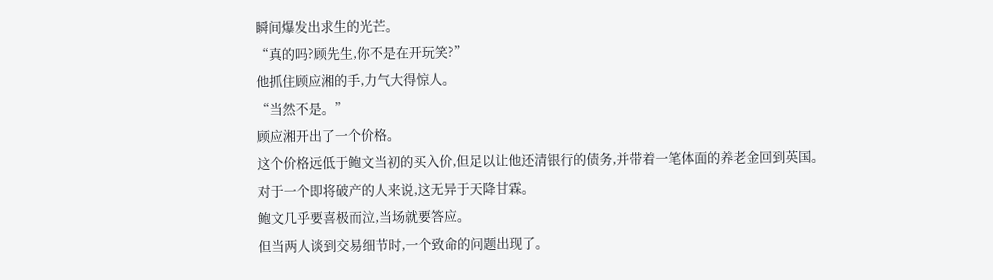瞬间爆发出求生的光芒。
“真的吗?顾先生,你不是在开玩笑?”
他抓住顾应湘的手,力气大得惊人。
“当然不是。”
顾应湘开出了一个价格。
这个价格远低于鲍文当初的买入价,但足以让他还清银行的债务,并带着一笔体面的养老金回到英国。
对于一个即将破产的人来说,这无异于天降甘霖。
鲍文几乎要喜极而泣,当场就要答应。
但当两人谈到交易细节时,一个致命的问题出现了。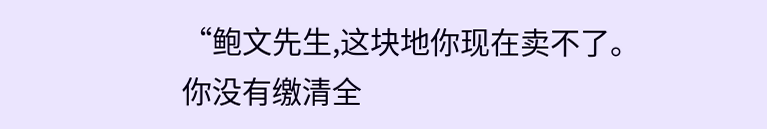“鲍文先生,这块地你现在卖不了。
你没有缴清全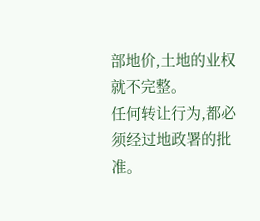部地价,土地的业权就不完整。
任何转让行为,都必须经过地政署的批准。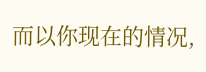而以你现在的情况,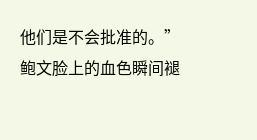他们是不会批准的。”
鲍文脸上的血色瞬间褪